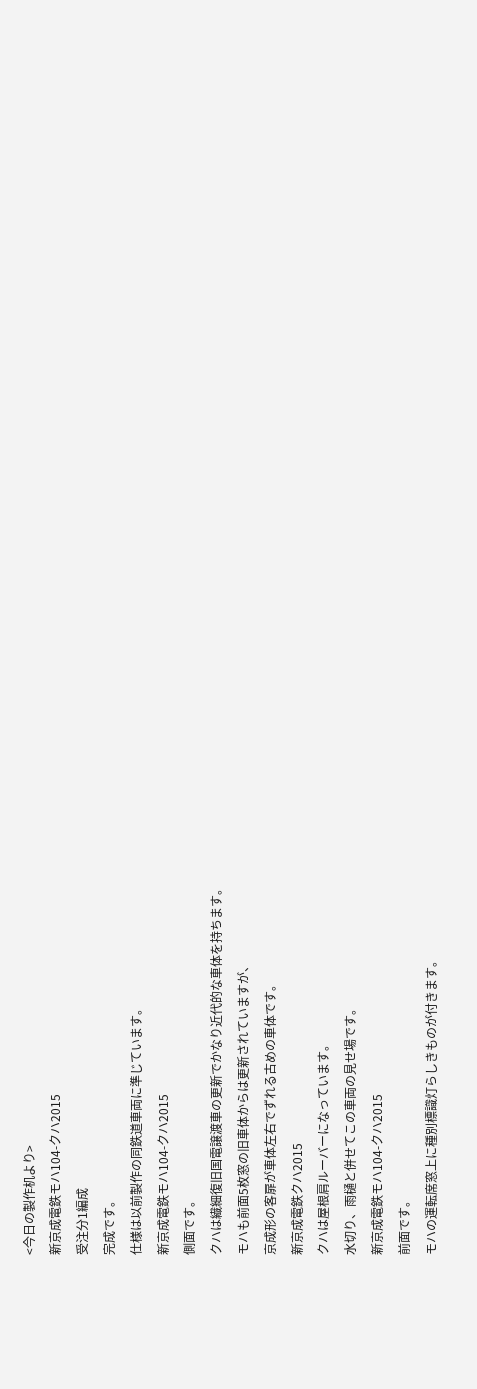<今日の製作机より>
新京成電鉄モハ104-クハ2015
受注分1編成
完成です。
仕様は以前製作の同鉄道車両に準じています。
新京成電鉄モハ104-クハ2015
側面です。
クハは繊細復旧国電譲渡車の更新でかなり近代的な車体を持ちます。
モハも前面5枚窓の旧車体からは更新されていますが、
京成形の客扉が車体左右でずれる古めの車体です。
新京成電鉄クハ2015
クハは屋根肩ルーバーになっています。
水切り、雨樋と併せてこの車両の見せ場です。
新京成電鉄モハ104-クハ2015
前面です。
モハの運転席窓上に種別標識灯らしきものが付きます。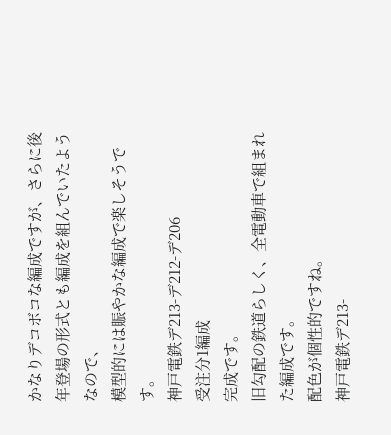かなりデコボコな編成ですが、さらに後年登場の形式とも編成を組んでいたようなので、
模型的には賑やかな編成で楽しそうです。
神戸電鉄デ213-デ212-デ206
受注分1編成
完成です。
旧勾配の鉄道らしく、全電動車で組まれた編成です。
配色が個性的ですね。
神戸電鉄デ213-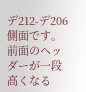デ212-デ206
側面です。
前面のヘッダーが一段高くなる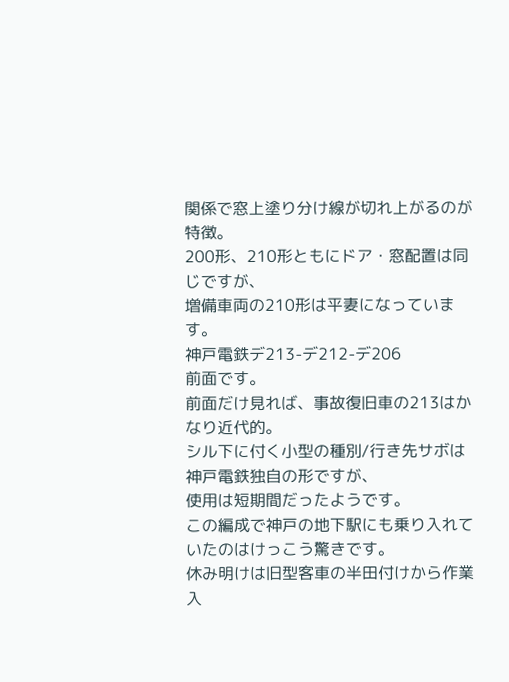関係で窓上塗り分け線が切れ上がるのが特徴。
200形、210形ともにドア・窓配置は同じですが、
増備車両の210形は平妻になっています。
神戸電鉄デ213-デ212-デ206
前面です。
前面だけ見れば、事故復旧車の213はかなり近代的。
シル下に付く小型の種別/行き先サボは神戸電鉄独自の形ですが、
使用は短期間だったようです。
この編成で神戸の地下駅にも乗り入れていたのはけっこう驚きです。
休み明けは旧型客車の半田付けから作業入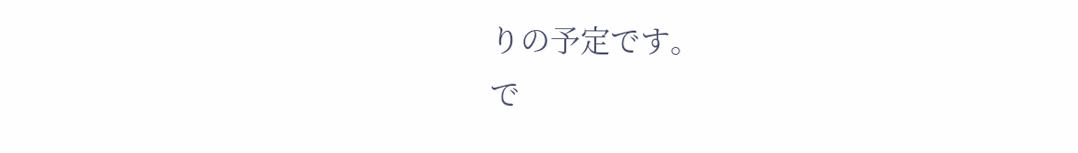りの予定です。
で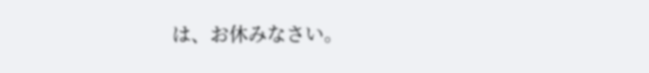は、お休みなさい。